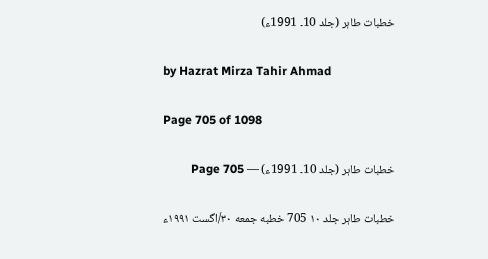خطبات طاہر (جلد 10۔ 1991ء)

by Hazrat Mirza Tahir Ahmad

Page 705 of 1098

خطبات طاہر (جلد 10۔ 1991ء) — Page 705

خطبات طاہر جلد ۱۰ 705 خطبه جمعه ۳۰/اگست ۱۹۹۱ء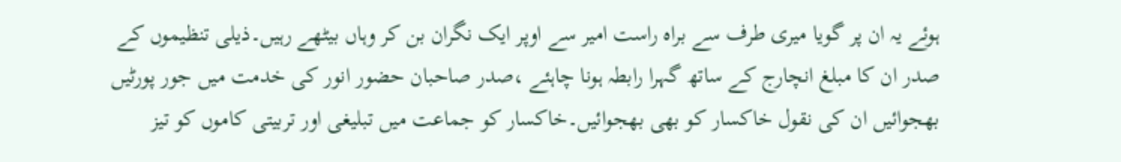ہوئے یہ ان پر گویا میری طرف سے براہ راست امیر سے اوپر ایک نگران بن کر وہاں بیٹھے رہیں۔ذیلی تنظیموں کے صدر ان کا مبلغ انچارج کے ساتھ گہرا رابطہ ہونا چاہئے ،صدر صاحبان حضور انور کی خدمت میں جور پورٹیں بھجوائیں ان کی نقول خاکسار کو بھی بھجوائیں۔خاکسار کو جماعت میں تبلیغی اور تربیتی کاموں کو تیز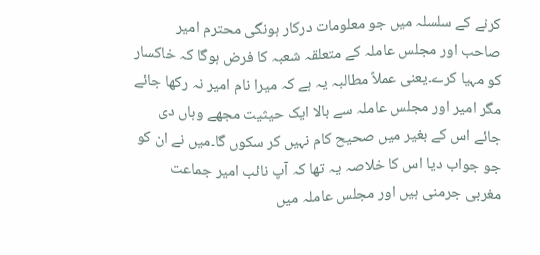کرنے کے سلسلہ میں جو معلومات درکار ہونگی محترم امیر صاحب اور مجلس عاملہ کے متعلقہ شعبہ کا فرض ہوگا کہ خاکسار کو مہیا کرے۔یعنی عملاً مطالبہ یہ ہے کہ میرا نام امیر نہ رکھا جائے مگر امیر اور مجلس عاملہ سے بالا ایک حیثیت مجھے وہاں دی جائے اس کے بغیر میں صحیح کام نہیں کر سکوں گا۔میں نے ان کو جو جواب دیا اس کا خلاصہ یہ تھا کہ آپ نائب امیر جماعت مغربی جرمنی ہیں اور مجلس عاملہ میں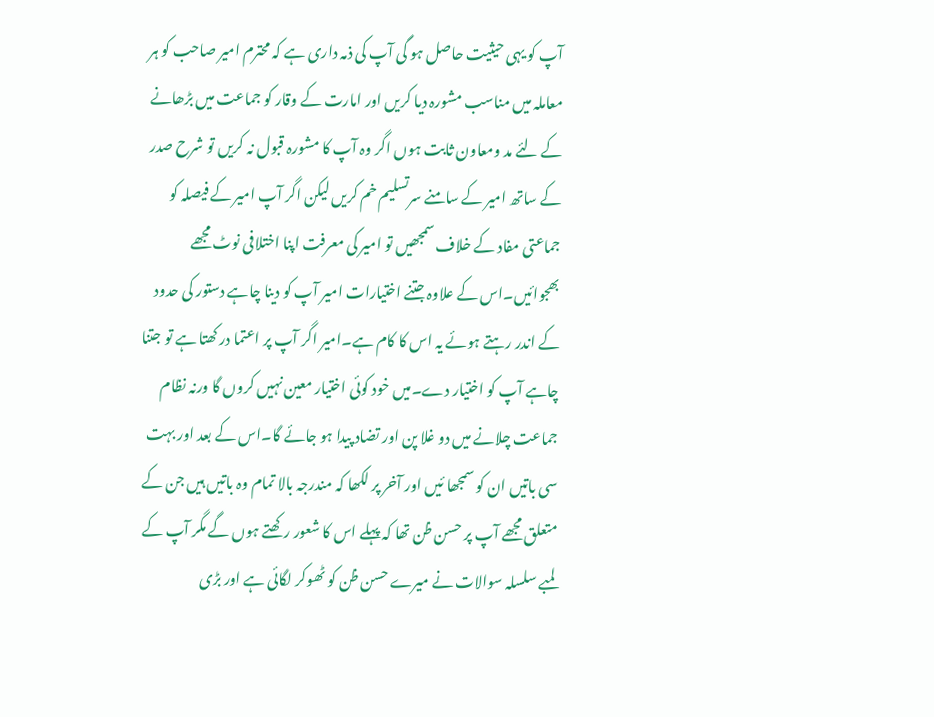آپ کو یہی حیثیت حاصل ہو گی آپ کی ذمہ داری ہے کہ محترم امیر صاحب کو ہر معاملہ میں مناسب مشورہ دیا کریں اور امارت کے وقار کو جماعت میں بڑھانے کے لئے مد ومعاون ثابت ہوں اگر وہ آپ کا مشورہ قبول نہ کریں تو شرح صدر کے ساتھ امیر کے سامنے سرتسلیم خم کریں لیکن اگر آپ امیر کے فیصلہ کو جماعتی مفاد کے خلاف سمجھیں تو امیر کی معرفت اپنا اختلافی نوٹ مجھے بھجوائیں۔اس کے علاوہ جتنے اختیارات امیر آپ کو دینا چاہے دستور کی حدود کے اندر رہتے ہوئے یہ اس کا کام ہے۔امیر اگر آپ پر اعتما در کھتا ہے تو جتنا چاہے آپ کو اختیار دے۔میں خود کوئی اختیار معین نہیں کروں گا ورنہ نظام جماعت چلانے میں دو غلا پن اور تضاد پیدا ہو جائے گا۔اس کے بعد اور بہت سی باتیں ان کو سمجھا ئیں اور آخر پر لکھا کہ مندرجہ بالا تمام وہ باتیں ہیں جن کے متعلق مجھے آپ پر حسن ظن تھا کہ پہلے اس کا شعور رکھتے ہوں گے مگر آپ کے لمبے سلسلہ سوالات نے میرے حسن ظن کو ٹھوکر لگائی ہے اور بڑی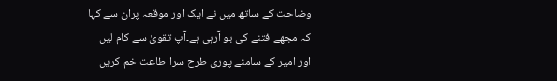وضاحت کے ساتھ میں نے ایک اور موقعہ پران سے کہا کہ مجھے فتنے کی بو آرہی ہے۔آپ تقویٰ سے کام لیں اور امیر کے سامنے پوری طرح سرا طاعت خم کریں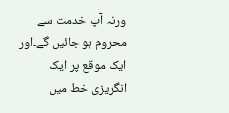ورنہ آپ خدمت سے محروم ہو جائیں گے۔اور ایک موقع پر ایک انگریزی خط میں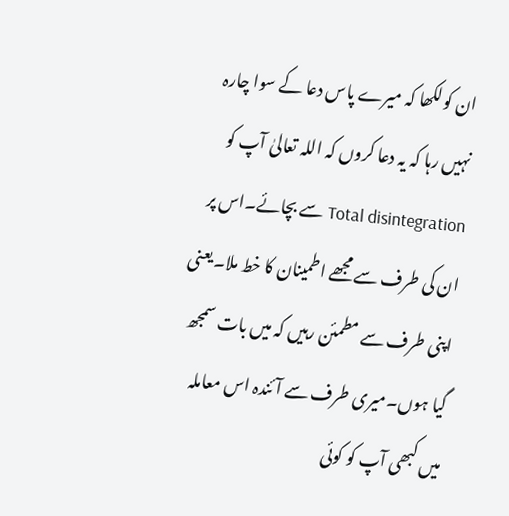ان کولکھا کہ میرے پاس دعا کے سوا چارہ نہیں رہا کہ یہ دعا کروں کہ اللہ تعالیٰ آپ کو Total disintegration سے بچائے۔اس پر ان کی طرف سے مجھے اطمینان کا خط ملا۔یعنی اپنی طرف سے مطمئن رہیں کہ میں بات سمجھ گیا ہوں۔میری طرف سے آئندہ اس معاملہ میں کبھی آپ کو کوئی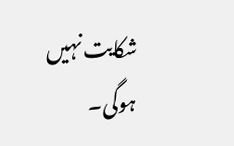شکایت نہیں ہوگی۔